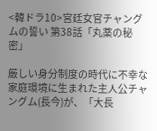<韓ドラ10>宮廷女官チャングムの誓い 第38話「丸薬の秘密」

厳しい身分制度の時代に不幸な家庭環境に生まれた主人公チャングム(長今)が、「大長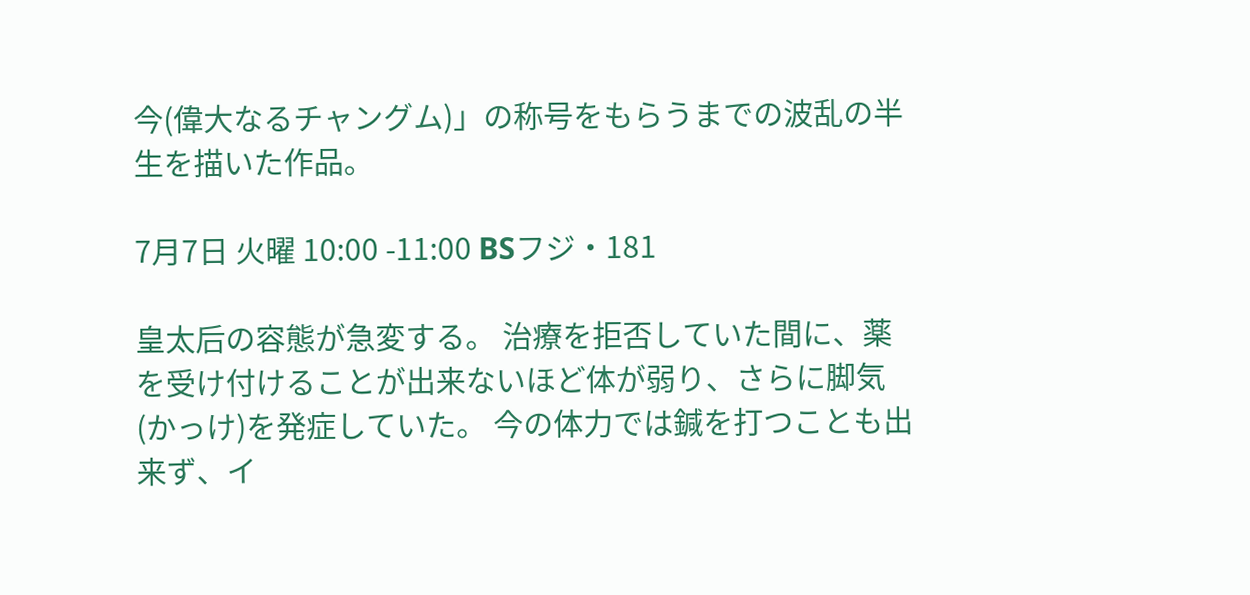今(偉大なるチャングム)」の称号をもらうまでの波乱の半生を描いた作品。

7月7日 火曜 10:00 -11:00 BSフジ・181

皇太后の容態が急変する。 治療を拒否していた間に、薬を受け付けることが出来ないほど体が弱り、さらに脚気(かっけ)を発症していた。 今の体力では鍼を打つことも出来ず、イ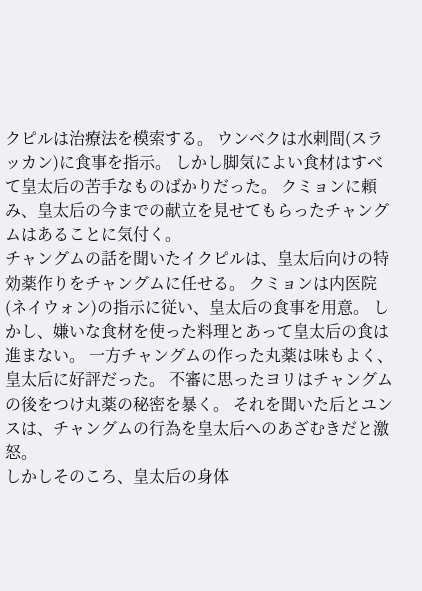クピルは治療法を模索する。 ウンベクは水剌間(スラッカン)に食事を指示。 しかし脚気によい食材はすべて皇太后の苦手なものばかりだった。 クミョンに頼み、皇太后の今までの献立を見せてもらったチャングムはあることに気付く。
チャングムの話を聞いたイクピルは、皇太后向けの特効薬作りをチャングムに任せる。 クミョンは内医院(ネイウォン)の指示に従い、皇太后の食事を用意。 しかし、嫌いな食材を使った料理とあって皇太后の食は進まない。 一方チャングムの作った丸薬は味もよく、皇太后に好評だった。 不審に思ったヨリはチャングムの後をつけ丸薬の秘密を暴く。 それを聞いた后とユンスは、チャングムの行為を皇太后へのあざむきだと激怒。
しかしそのころ、皇太后の身体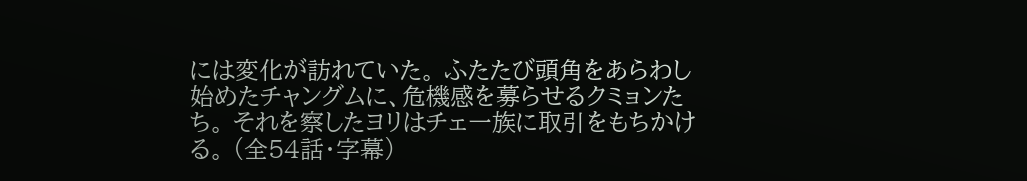には変化が訪れていた。 ふたたび頭角をあらわし始めたチャングムに、危機感を募らせるクミョンたち。 それを察したヨリはチェ一族に取引をもちかける。 (全54話・字幕)